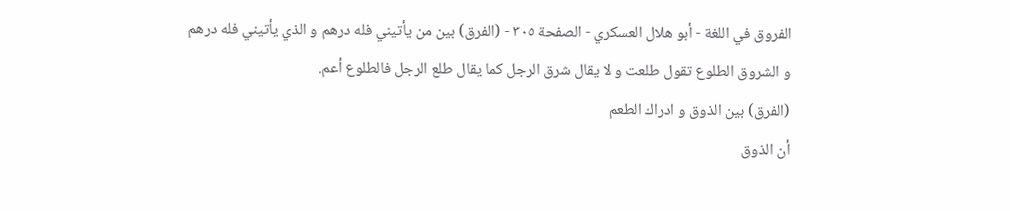الفروق في اللغة - أبو هلال العسكري - الصفحة ٣٠٥ - (الفرق) بين من يأتيني فله درهم و الذي يأتيني فله درهم
و الشروق الطلوع تقول طلعت و لا يقال شرق الرجل كما يقال طلع الرجل فالطلوع أعم.
(الفرق) بين الذوق و ادراك الطعم
أن الذوق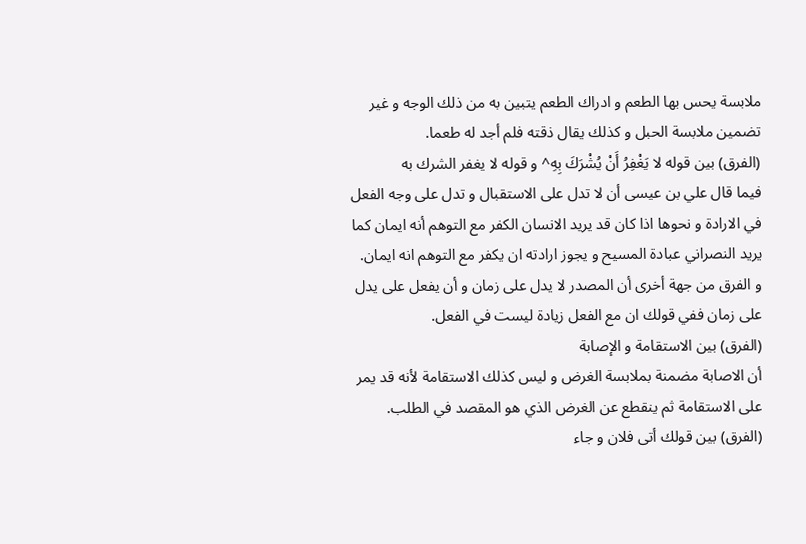ملابسة يحس بها الطعم و ادراك الطعم يتبين به من ذلك الوجه و غير تضمين ملابسة الحبل و كذلك يقال ذقته فلم أجد له طعما.
(الفرق) بين قوله لا يَغْفِرُ أَنْ يُشْرَكَ بِهِ^ و قوله لا يغفر الشرك به
فيما قال علي بن عيسى أن لا تدل على الاستقبال و تدل على وجه الفعل في الارادة و نحوها اذا كان قد يريد الانسان الكفر مع التوهم أنه ايمان كما يريد النصراني عبادة المسيح و يجوز ارادته ان يكفر مع التوهم انه ايمان.
و الفرق من جهة أخرى أن المصدر لا يدل على زمان و أن يفعل على يدل على زمان ففي قولك ان مع الفعل زيادة ليست في الفعل.
(الفرق) بين الاستقامة و الإصابة
أن الاصابة مضمنة بملابسة الغرض و ليس كذلك الاستقامة لأنه قد يمر على الاستقامة ثم ينقطع عن الغرض الذي هو المقصد في الطلب.
(الفرق) بين قولك أتى فلان و جاء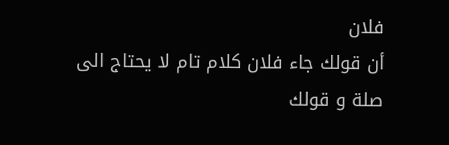فلان
أن قولك جاء فلان كلام تام لا يحتاج الى صلة و قولك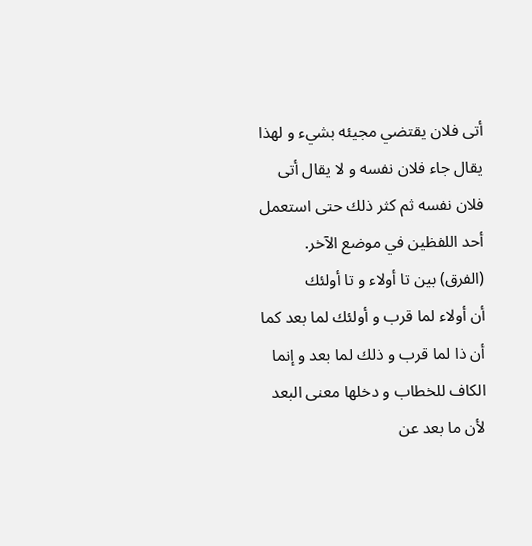أتى فلان يقتضي مجيئه بشيء و لهذا يقال جاء فلان نفسه و لا يقال أتى فلان نفسه ثم كثر ذلك حتى استعمل أحد اللفظين في موضع الآخر.
(الفرق) بين تا أولاء و تا أولئك
أن أولاء لما قرب و أولئك لما بعد كما أن ذا لما قرب و ذلك لما بعد و إنما الكاف للخطاب و دخلها معنى البعد لأن ما بعد عن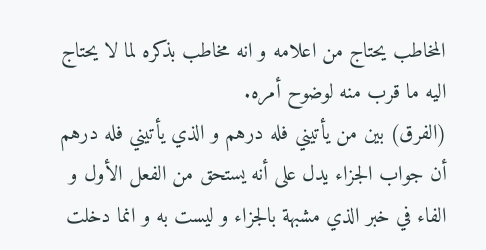المخاطب يحتاج من اعلامه و انه مخاطب بذكره لما لا يحتاج اليه ما قرب منه لوضوح أمره.
(الفرق) بين من يأتيني فله درهم و الذي يأتيني فله درهم
أن جواب الجزاء يدل على أنه يستحق من الفعل الأول و الفاء في خبر الذي مشبهة بالجزاء و ليست به و انما دخلت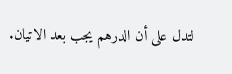لتدل على أن الدرهم يجب بعد الاتيان.